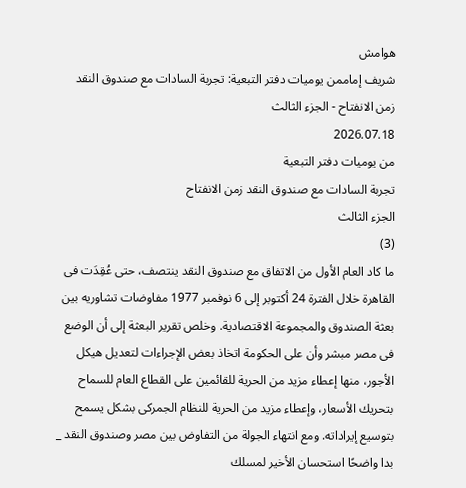هوامش
شريف إماممن يوميات دفتر التبعية: تجربة السادات مع صندوق النقد زمن الانفتاح - الجزء الثالث
2026.07.18
من يوميات دفتر التبعية
تجربة السادات مع صندوق النقد زمن الانفتاح
الجزء الثالث
(3)
ما كاد العام الأول من الاتفاق مع صندوق النقد ينتصف، حتى عُقِدَت فى القاهرة خلال الفترة 24 أكتوبر إلى 6 نوفمبر 1977 مفاوضات تشاوريه بين بعثة الصندوق والمجموعة الاقتصادية. وخلص تقرير البعثة إلى أن الوضع فى مصر مبشر وأن على الحكومة اتخاذ بعض الإجراءات لتعديل هيكل الأجور، منها إعطاء مزيد من الحرية للقائمين على القطاع العام للسماح بتحريك الأسعار، وإعطاء مزيد من الحرية للنظام الجمركى بشكل يسمح بتوسيع إيراداته. ومع انتهاء الجولة من التفاوض بين مصر وصندوق النقد _ بدا واضحًا استحسان الأخير لمسلك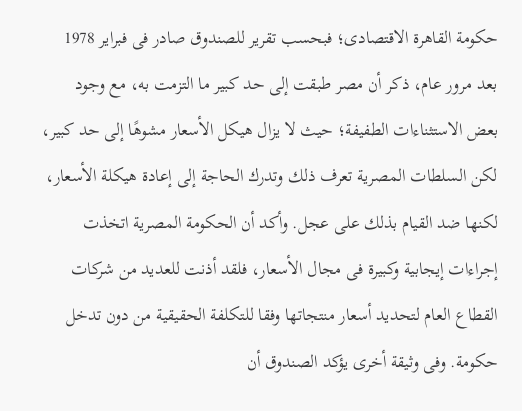حكومة القاهرة الاقتصادى؛ فبحسب تقرير للصندوق صادر فى فبراير 1978 بعد مرور عام، ذكر أن مصر طبقت إلى حد كبير ما التزمت به، مع وجود بعض الاستثناءات الطفيفة؛ حيث لا يزال هيكل الأسعار مشوهًا إلى حد كبير، لكن السلطات المصرية تعرف ذلك وتدرك الحاجة إلى إعادة هيكلة الأسعار، لكنها ضد القيام بذلك على عجل. وأكد أن الحكومة المصرية اتخذت إجراءات إيجابية وكبيرة فى مجال الأسعار، فلقد أذنت للعديد من شركات القطاع العام لتحديد أسعار منتجاتها وفقا للتكلفة الحقيقية من دون تدخل حكومة. وفى وثيقة أخرى يؤكد الصندوق أن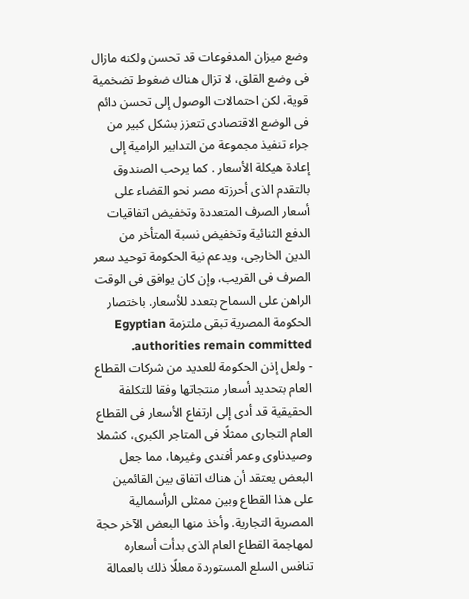وضع ميزان المدفوعات قد تحسن ولكنه مازال فى وضع القلق، لا تزال هناك ضغوط تضخمية قوية، لكن احتمالات الوصول إلى تحسن دائم فى الوضع الاقتصادى تتعزز بشكل كبير من جراء تنفيذ مجموعة من التدابير الرامية إلى إعادة هيكلة الأسعار . كما يرحب الصندوق بالتقدم الذى أحرزته مصر نحو القضاء على أسعار الصرف المتعددة وتخفيض اتفاقيات الدفع الثنائية وتخفيض نسبة المتأخر من الدين الخارجى، ويدعم نية الحكومة توحيد سعر الصرف فى القريب، وإن كان يوافق فى الوقت الراهن على السماح بتعدد للأسعار. باختصار الحكومة المصرية تبقى ملتزمة Egyptian authorities remain committed.
- ولعل إذن الحكومة للعديد من شركات القطاع العام بتحديد أسعار منتجاتها وفقا للتكلفة الحقيقية قد أدى إلى ارتفاع الأسعار فى القطاع العام التجارى ممثلًا فى المتاجر الكبرى، كشملا وصيدناوى وعمر أفندى وغيرها، مما جعل البعض يعتقد أن هناك اتفاق بين القائمين على هذا القطاع وبين ممثلى الرأسمالية المصرية التجارية. وأخذ منها البعض الآخر حجة لمهاجمة القطاع العام الذى بدأت أسعاره تنافس السلع المستوردة معللًا ذلك بالعمالة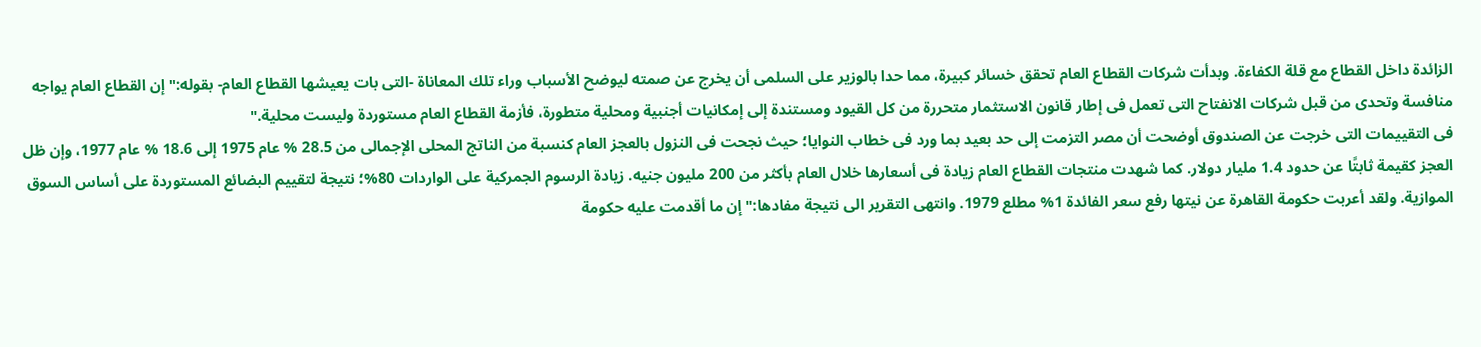الزائدة داخل القطاع مع قلة الكفاءة. وبدأت شركات القطاع العام تحقق خسائر كبيرة، مما حدا بالوزير على السلمى أن يخرج عن صمته ليوضح الأسباب وراء تلك المعاناة -التى بات يعيشها القطاع العام- بقوله:" إن القطاع العام يواجه منافسة وتحدى من قبل شركات الانفتاح التى تعمل فى إطار قانون الاستثمار متحررة من كل القيود ومستندة إلى إمكانيات أجنبية ومحلية متطورة، فأزمة القطاع العام مستوردة وليست محلية."
فى التقييمات التى خرجت عن الصندوق أوضحت أن مصر التزمت إلى حد بعيد بما ورد فى خطاب النوايا؛ حيث نجحت فى النزول بالعجز العام كنسبة من الناتج المحلى الإجمالى من 28.5 % عام 1975 إلى 18.6 % عام 1977، وإن ظل العجز كقيمة ثابتًا عن حدود 1.4 مليار دولار. كما شهدت منتجات القطاع العام زيادة فى أسعارها خلال العام بأكثر من 200 مليون جنيه. زيادة الرسوم الجمركية على الواردات 80%؛ نتيجة لتقييم البضائع المستوردة على أساس السوق الموازية. ولقد أعربت حكومة القاهرة عن نيتها رفع سعر الفائدة 1% مطلع 1979. وانتهى التقرير الى نتيجة مفادها:" إن ما أقدمت عليه حكومة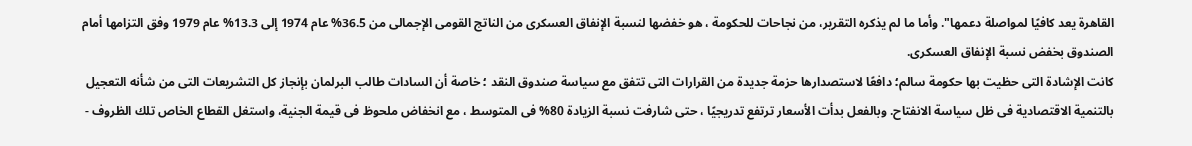القاهرة يعد كافيًا لمواصلة دعمها". وأما ما لم يذكره التقرير، من نجاحات للحكومة ، هو خفضها لنسبة الإنفاق العسكرى من الناتج القومى الإجمالى من 36.5% عام 1974 إلى 13.3% عام 1979 وفق التزامها أمام الصندوق بخفض نسبة الإنفاق العسكرى.
كانت الإشادة التى حظيت بها حكومة سالم؛ دافعًا لاستصدارها حزمة جديدة من القرارات التى تتفق مع سياسة صندوق النقد ؛ خاصة أن السادات طالب البرلمان بإنجاز كل التشريعات التى من شأنه التعجيل بالتنمية الاقتصادية فى ظل سياسة الانفتاح. وبالفعل بدأت الأسعار ترتفع تدريجيًا ، حتى شارفت نسبة الزيادة 80% فى المتوسط ، مع انخفاض ملحوظ فى قيمة الجنية، واستغل القطاع الخاص تلك الظروف -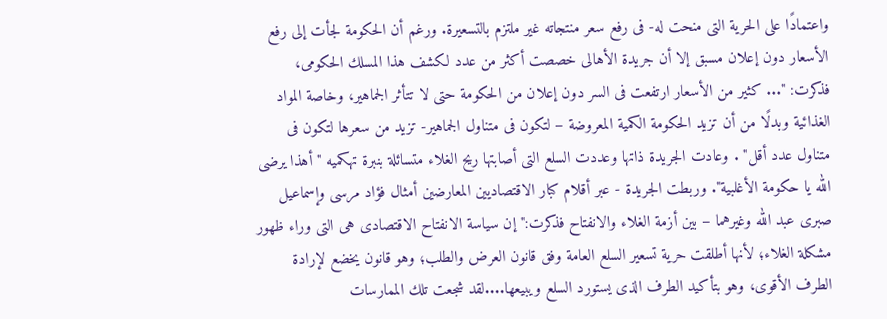واعتمادًا على الحرية التى منحت له- فى رفع سعر منتجاته غير ملتزم بالتسعيرة. ورغم أن الحكومة لجأت إلى رفع الأسعار دون إعلان مسبق إلا أن جريدة الأهالى خصصت أكثر من عدد لكشف هذا المسلك الحكومى، فذكرت: "... كثير من الأسعار ارتفعت فى السر دون إعلان من الحكومة حتى لا تتأثر الجماهير، وخاصة المواد الغذائية وبدلًا من أن تزيد الحكومة الكمية المعروضة – لتكون فى متناول الجماهير- تزيد من سعرها لتكون فى متناول عدد أقل" . وعادت الجريدة ذاتها وعددت السلع التى أصابتها ريح الغلاء متسائلة بنبرة تهكميه " أهذا يرضى الله يا حكومة الأغلبية". وربطت الجريدة - عبر أقلام كبار الاقتصاديين المعارضين أمثال فؤاد مرسى وإسماعيل صبرى عبد الله وغيرهما – بين أزمة الغلاء والانفتاح فذكرت:" إن سياسة الانفتاح الاقتصادى هى التى وراء ظهور مشكلة الغلاء؛ لأنها أطلقت حرية تسعير السلع العامة وفق قانون العرض والطلب؛ وهو قانون يخضع لإرادة الطرف الأقوى، وهو بتأكيد الطرف الذى يستورد السلع ويبيعها....لقد شجعت تلك الممارسات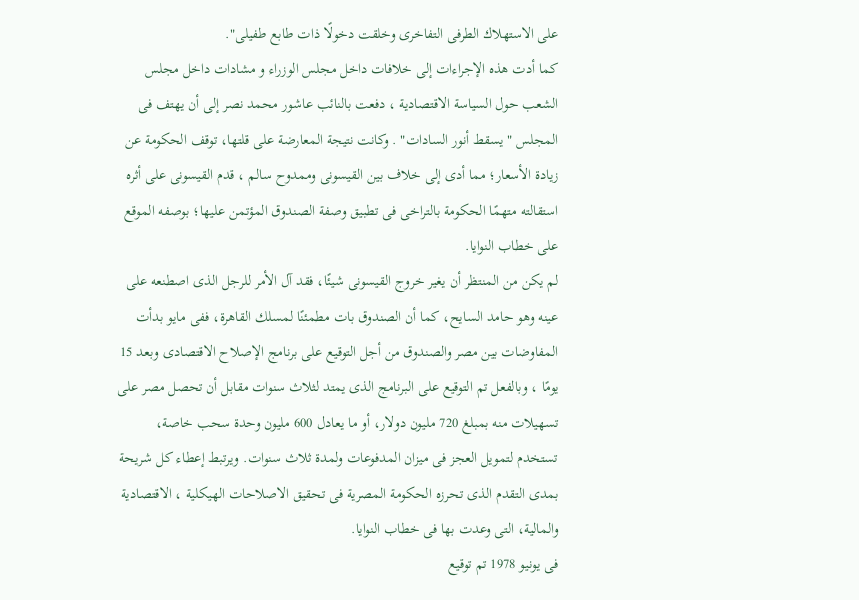على الاستهلاك الطرفى التفاخرى وخلقت دخولًا ذات طابع طفيلى".
كما أدت هذه الإجراءات إلى خلافات داخل مجلس الوزراء و مشادات داخل مجلس الشعب حول السياسة الاقتصادية ، دفعت بالنائب عاشور محمد نصر إلى أن يهتف فى المجلس " يسقط أنور السادات" . وكانت نتيجة المعارضة على قلتها، توقف الحكومة عن زيادة الأسعار؛ مما أدى إلى خلاف بين القيسونى وممدوح سالم ، قدم القيسونى على أثره استقالته متهمًا الحكومة بالتراخى فى تطبيق وصفة الصندوق المؤتمن عليها؛ بوصفه الموقع على خطاب النوايا.
لم يكن من المنتظر أن يغير خروج القيسونى شيئًا، فقد آل الأمر للرجل الذى اصطنعه على عينه وهو حامد السايح، كما أن الصندوق بات مطمئنًا لمسلك القاهرة، ففى مايو بدأت المفاوضات بين مصر والصندوق من أجل التوقيع على برنامج الإصلاح الاقتصادى وبعد 15 يومًا ، وبالفعل تم التوقيع على البرنامج الذى يمتد لثلاث سنوات مقابل أن تحصل مصر على تسهيلات منه بمبلغ 720 مليون دولار، أو ما يعادل 600 مليون وحدة سحب خاصة، تستخدم لتمويل العجز فى ميزان المدفوعات ولمدة ثلاث سنوات. ويرتبط إعطاء كل شريحة بمدى التقدم الذى تحرزه الحكومة المصرية فى تحقيق الاصلاحات الهيكلية ، الاقتصادية والمالية، التى وعدت بها فى خطاب النوايا.
فى يونيو 1978 تم توقيع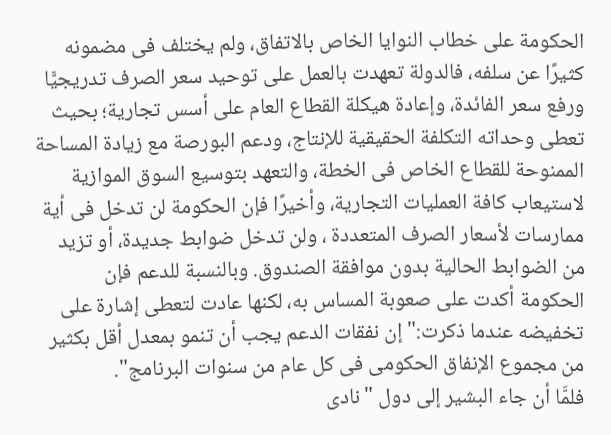الحكومة على خطاب النوايا الخاص بالاتفاق، ولم يختلف فى مضمونه كثيرًا عن سلفه، فالدولة تعهدت بالعمل على توحيد سعر الصرف تدريجيًّا ورفع سعر الفائدة، وإعادة هيكلة القطاع العام على أسس تجارية؛ بحيث تعطى وحداته التكلفة الحقيقية للإنتاج، ودعم البورصة مع زيادة المساحة الممنوحة للقطاع الخاص فى الخطة، والتعهد بتوسيع السوق الموازية لاستيعاب كافة العمليات التجارية، وأخيرًا فإن الحكومة لن تدخل فى أية ممارسات لأسعار الصرف المتعددة ، ولن تدخل ضوابط جديدة، أو تزيد من الضوابط الحالية بدون موافقة الصندوق. وبالنسبة للدعم فإن الحكومة أكدت على صعوبة المساس به، لكنها عادت لتعطى إشارة على تخفيضه عندما ذكرت:" إن نفقات الدعم يجب أن تنمو بمعدل أقل بكثير من مجموع الإنفاق الحكومى فى كل عام من سنوات البرنامج".
فلمَّا أن جاء البشير إلى دول "نادى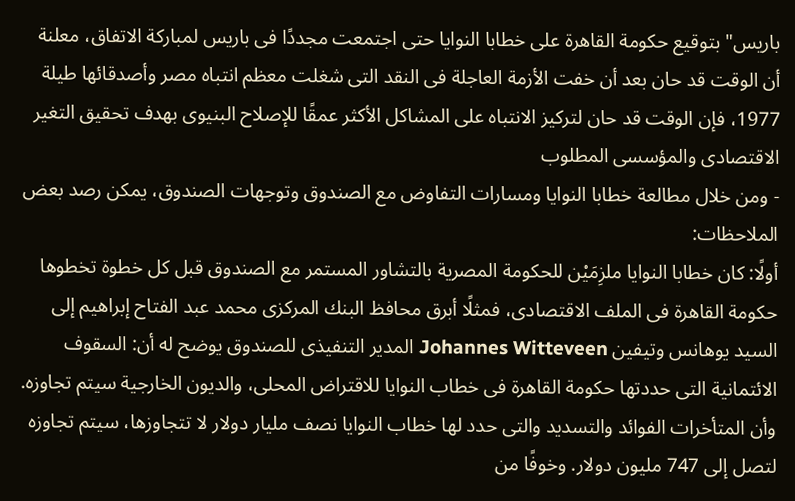باريس" بتوقيع حكومة القاهرة على خطابا النوايا حتى اجتمعت مجددًا فى باريس لمباركة الاتفاق، معلنة أن الوقت قد حان بعد أن خفت الأزمة العاجلة فى النقد التى شغلت معظم انتباه مصر وأصدقائها طيلة 1977، فإن الوقت قد حان لتركيز الانتباه على المشاكل الأكثر عمقًا للإصلاح البنيوى بهدف تحقيق التغير الاقتصادى والمؤسسى المطلوب
- ومن خلال مطالعة خطابا النوايا ومسارات التفاوض مع الصندوق وتوجهات الصندوق، يمكن رصد بعض الملاحظات:
أولًا: كان خطابا النوايا ملزِمَيْن للحكومة المصرية بالتشاور المستمر مع الصندوق قبل كل خطوة تخطوها حكومة القاهرة فى الملف الاقتصادى، فمثلًا أبرق محافظ البنك المركزى محمد عبد الفتاح إبراهيم إلى السيد يوهانس وتيفين Johannes Witteveen المدير التنفيذى للصندوق يوضح له أن: السقوف الائتمانية التى حددتها حكومة القاهرة فى خطاب النوايا للاقتراض المحلى، والديون الخارجية سيتم تجاوزه. وأن المتأخرات الفوائد والتسديد والتى حدد لها خطاب النوايا نصف مليار دولار لا تتجاوزها، سيتم تجاوزه لتصل إلى 747 مليون دولار. وخوفًا من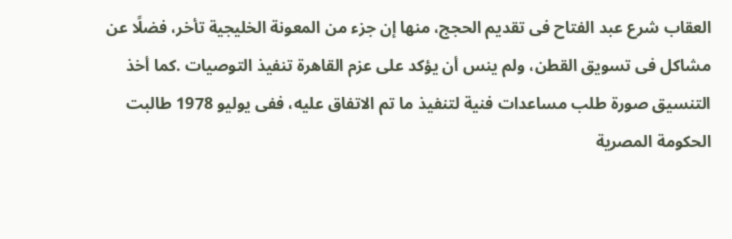العقاب شرع عبد الفتاح فى تقديم الحجج، منها إن جزء من المعونة الخليجية تأخر، فضلًا عن مشاكل فى تسويق القطن، ولم ينس أن يؤكد على عزم القاهرة تنفيذ التوصيات .كما أخذ التنسيق صورة طلب مساعدات فنية لتنفيذ ما تم الاتفاق عليه، ففى يوليو 1978 طالبت الحكومة المصرية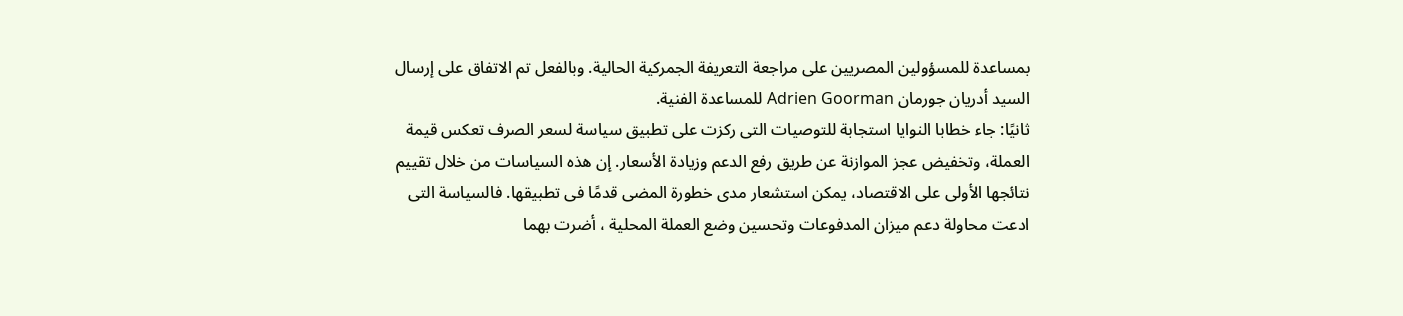بمساعدة للمسؤولين المصريين على مراجعة التعريفة الجمركية الحالية. وبالفعل تم الاتفاق على إرسال السيد أدريان جورمان Adrien Goorman للمساعدة الفنية.
ثانيًا: جاء خطابا النوايا استجابة للتوصيات التى ركزت على تطبيق سياسة لسعر الصرف تعكس قيمة العملة، وتخفيض عجز الموازنة عن طريق رفع الدعم وزيادة الأسعار. إن هذه السياسات من خلال تقييم نتائجها الأولى على الاقتصاد، يمكن استشعار مدى خطورة المضى قدمًا فى تطبيقها. فالسياسة التى ادعت محاولة دعم ميزان المدفوعات وتحسين وضع العملة المحلية ، أضرت بهما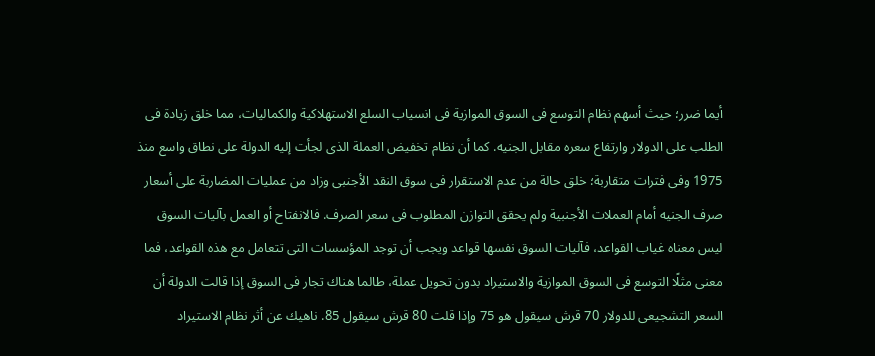أيما ضرر؛ حيث أسهم نظام التوسع فى السوق الموازية فى انسياب السلع الاستهلاكية والكماليات، مما خلق زيادة فى الطلب على الدولار وارتفاع سعره مقابل الجنيه. كما أن نظام تخفيض العملة الذى لجأت إليه الدولة على نطاق واسع منذ 1975 وفى فترات متقاربة؛ خلق حالة من عدم الاستقرار فى سوق النقد الأجنبى وزاد من عمليات المضاربة على أسعار صرف الجنيه أمام العملات الأجنبية ولم يحقق التوازن المطلوب فى سعر الصرف. فالانفتاح أو العمل بآليات السوق ليس معناه غياب القواعد، فآليات السوق نفسها قواعد ويجب أن توجد المؤسسات التى تتعامل مع هذه القواعد، فما معنى مثلًا التوسع فى السوق الموازية والاستيراد بدون تحويل عملة، طالما هناك تجار فى السوق إذا قالت الدولة أن السعر التشجيعى للدولار 70 قرش سيقول هو 75 وإذا قلت 80 قرش سيقول 85. ناهيك عن أثر نظام الاستيراد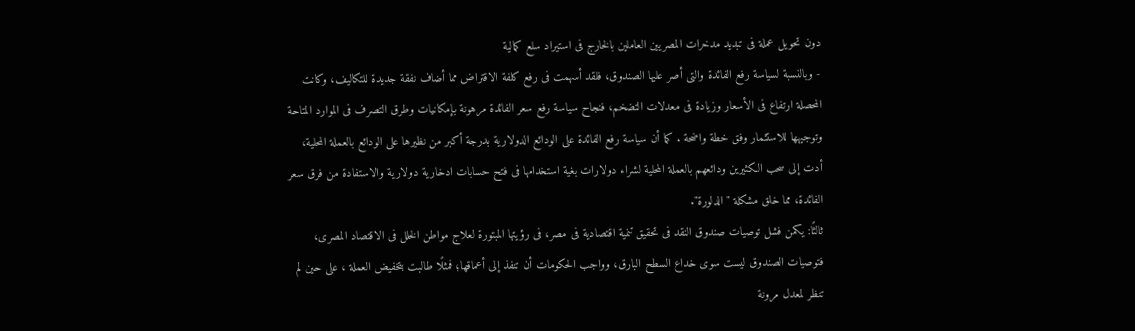دون تحويل عملة فى تبديد مدخرات المصريين العاملين بالخارج فى استيراد سلع كمالية
- وبالنسبة لسياسة رفع الفائدة والتى أصر عليها الصندوق، فلقد أسهمت فى رفع كلفة الاقتراض مما أضاف نفقة جديدة للتكاليف، وكانت المحصلة ارتفاع فى الأسعار وزيادة فى معدلات التضخم، فنجاح سياسة رفع سعر الفائدة مرهونة بإمكانيات وطرق التصرف فى الموارد المتاحة وتوجيهها للاستثمار وفق خطة واضحة . كما أن سياسة رفع الفائدة على الودائع الدولارية بدرجة أكبر من نظيرها على الودائع بالعملة المحلية، أدت إلى سحب الكثيرين ودائعهم بالعملة المحلية لشراء دولارات بغية استخدامها فى فتح حسابات ادخارية دولارية والاستفادة من فرق سعر الفائدة، مما خلق مشكلة " الدلورة".
ثالثًا: يكمن فشل توصيات صندوق النقد فى تحقيق تنمية اقتصادية فى مصر، فى رؤيتها المبتورة لعلاج مواطن الخلل فى الاقتصاد المصرى، فتوصيات الصندوق ليست سوى خداع السطح البارق، وواجب الحكومات أن تنفذ إلى أعماقها؛ فمثلًا طالبت بتخفيض العملة ، على حين لم تنظر لمعدل مرونة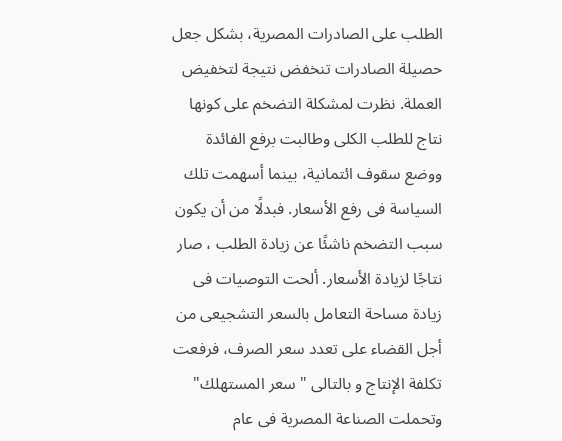الطلب على الصادرات المصرية، بشكل جعل حصيلة الصادرات تنخفض نتيجة لتخفيض العملة. نظرت لمشكلة التضخم على كونها نتاج للطلب الكلى وطالبت برفع الفائدة ووضع سقوف ائتمانية، بينما أسهمت تلك السياسة فى رفع الأسعار. فبدلًا من أن يكون سبب التضخم ناشئًا عن زيادة الطلب ، صار نتاجًا لزيادة الأسعار. ألحت التوصيات فى زيادة مساحة التعامل بالسعر التشجيعى من أجل القضاء على تعدد سعر الصرف، فرفعت تكلفة الإنتاج و بالتالى " سعر المستهلك" وتحملت الصناعة المصرية فى عام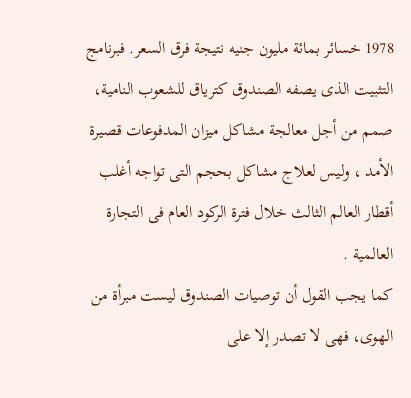1978 خسائر بمائة مليون جنيه نتيجة فرق السعر. فبرنامج التثبيت الذى يصفه الصندوق كترياق للشعوب النامية، صمم من أجل معالجة مشاكل ميزان المدفوعات قصيرة الأمد ، وليس لعلاج مشاكل بحجم التى تواجه أغلب أقطار العالم الثالث خلال فترة الركود العام فى التجارة العالمية .
كما يجب القول أن توصيات الصندوق ليست مبرأة من الهوى، فهى لا تصدر إلا على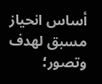أساس انحياز مسبق لهدف وتصور؛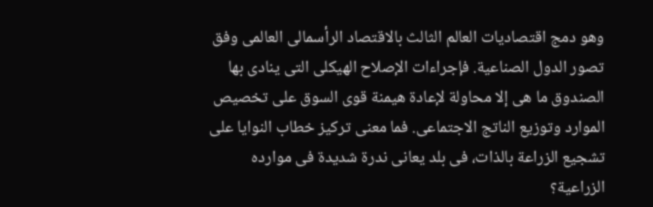وهو دمج اقتصاديات العالم الثالث بالاقتصاد الرأسمالى العالمى وفق تصور الدول الصناعية. فإجراءات الإصلاح الهيكلى التى ينادى بها الصندوق ما هى إلا محاولة لإعادة هيمنة قوى السوق على تخصيص الموارد وتوزيع الناتج الاجتماعى. فما معنى تركيز خطاب النوايا على تشجيع الزراعة بالذات، فى بلد يعانى ندرة شديدة فى موارده الزراعية؟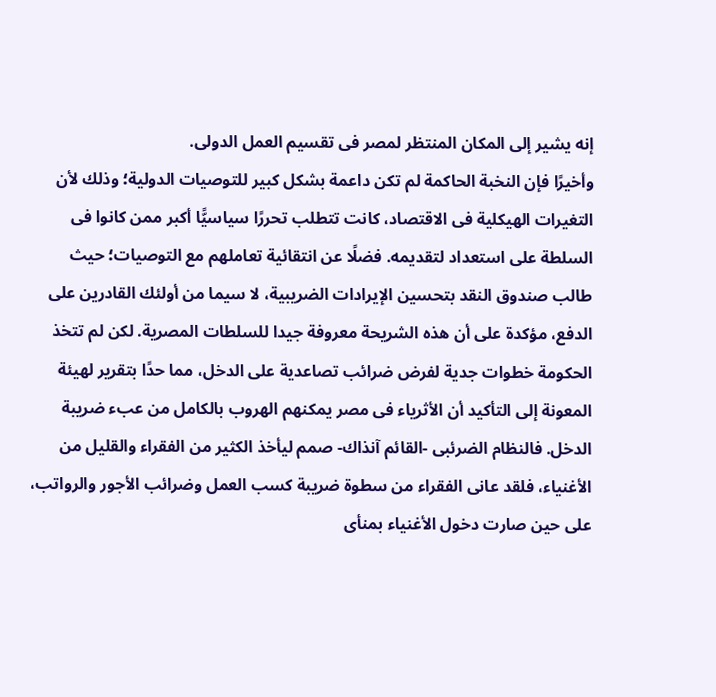إنه يشير إلى المكان المنتظر لمصر فى تقسيم العمل الدولى.
وأخيرًا فإن النخبة الحاكمة لم تكن داعمة بشكل كبير للتوصيات الدولية؛ وذلك لأن التغيرات الهيكلية فى الاقتصاد، كانت تتطلب تحررًا سياسيًّا أكبر ممن كانوا فى السلطة على استعداد لتقديمه. فضلًا عن انتقائية تعاملهم مع التوصيات؛ حيث طالب صندوق النقد بتحسين الإيرادات الضريبية، لا سيما من أولئك القادرين على الدفع، مؤكدة على أن هذه الشريحة معروفة جيدا للسلطات المصرية. لكن لم تتخذ الحكومة خطوات جدية لفرض ضرائب تصاعدية على الدخل، مما حدًا بتقرير لهيئة المعونة إلى التأكيد أن الأثرياء فى مصر يمكنهم الهروب بالكامل من عبء ضريبة الدخل. فالنظام الضرئبى -القائم آنذاك- صمم ليأخذ الكثير من الفقراء والقليل من الأغنياء، فلقد عانى الفقراء من سطوة ضريبة كسب العمل وضرائب الأجور والرواتب، على حين صارت دخول الأغنياء بمنأى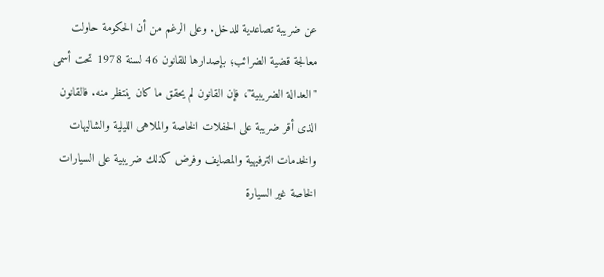عن ضريبة تصاعدية للدخل. وعلى الرغم من أن الحكومة حاولت معالجة قضية الضرائب؛ بإصدارها للقانون 46 لسنة 1978 تحت أسمى "العدالة الضريبية"، فإن القانون لم يحقق ما كان ينتظر منه. فالقانون الذى أقر ضريبة على الحفلات الخاصة والملاهى الليلية والشاليهات والخدمات الترفيهية والمصايف وفرض كذلك ضريبية على السيارات الخاصة غير السيارة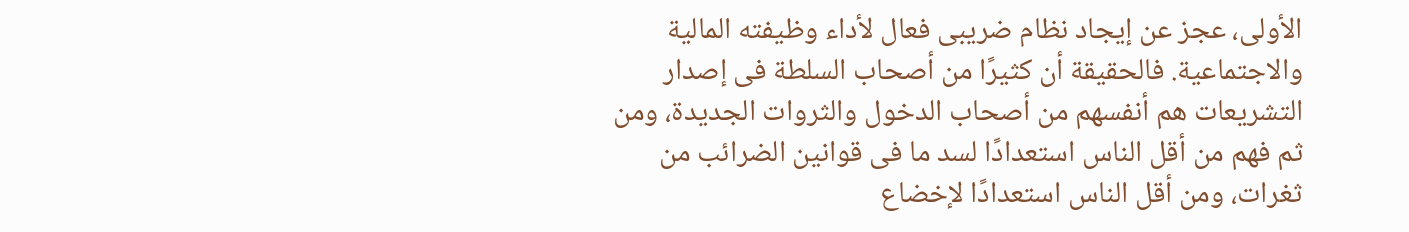الأولى، عجز عن إيجاد نظام ضريبى فعال لأداء وظيفته المالية والاجتماعية. فالحقيقة أن كثيرًا من أصحاب السلطة فى إصدار التشريعات هم أنفسهم من أصحاب الدخول والثروات الجديدة، ومن ثم فهم من أقل الناس استعدادًا لسد ما فى قوانين الضرائب من ثغرات، ومن أقل الناس استعدادًا لإخضاع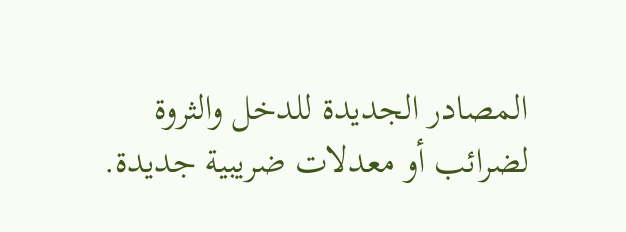المصادر الجديدة للدخل والثروة لضرائب أو معدلات ضريبية جديدة.